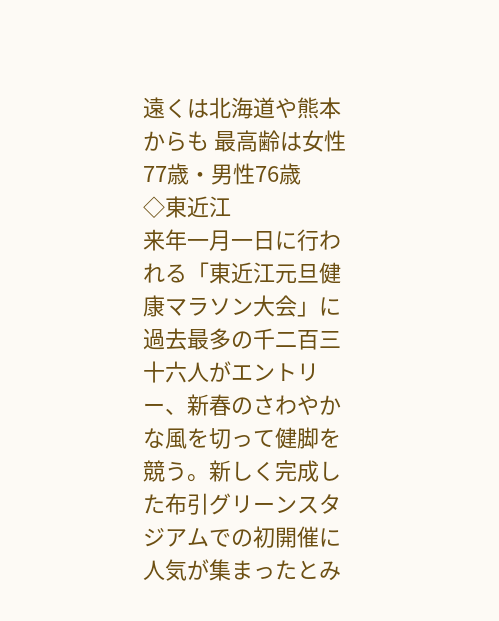遠くは北海道や熊本からも 最高齢は女性77歳・男性76歳
◇東近江
来年一月一日に行われる「東近江元旦健康マラソン大会」に過去最多の千二百三十六人がエントリー、新春のさわやかな風を切って健脚を競う。新しく完成した布引グリーンスタジアムでの初開催に人気が集まったとみ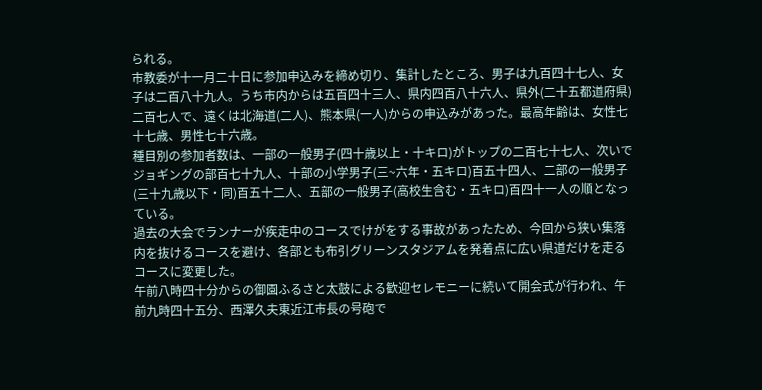られる。
市教委が十一月二十日に参加申込みを締め切り、集計したところ、男子は九百四十七人、女子は二百八十九人。うち市内からは五百四十三人、県内四百八十六人、県外(二十五都道府県)二百七人で、遠くは北海道(二人)、熊本県(一人)からの申込みがあった。最高年齢は、女性七十七歳、男性七十六歳。
種目別の参加者数は、一部の一般男子(四十歳以上・十キロ)がトップの二百七十七人、次いでジョギングの部百七十九人、十部の小学男子(三~六年・五キロ)百五十四人、二部の一般男子(三十九歳以下・同)百五十二人、五部の一般男子(高校生含む・五キロ)百四十一人の順となっている。
過去の大会でランナーが疾走中のコースでけがをする事故があったため、今回から狭い集落内を抜けるコースを避け、各部とも布引グリーンスタジアムを発着点に広い県道だけを走るコースに変更した。
午前八時四十分からの御園ふるさと太鼓による歓迎セレモニーに続いて開会式が行われ、午前九時四十五分、西澤久夫東近江市長の号砲で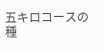五キロコースの種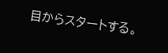目からスタートする。